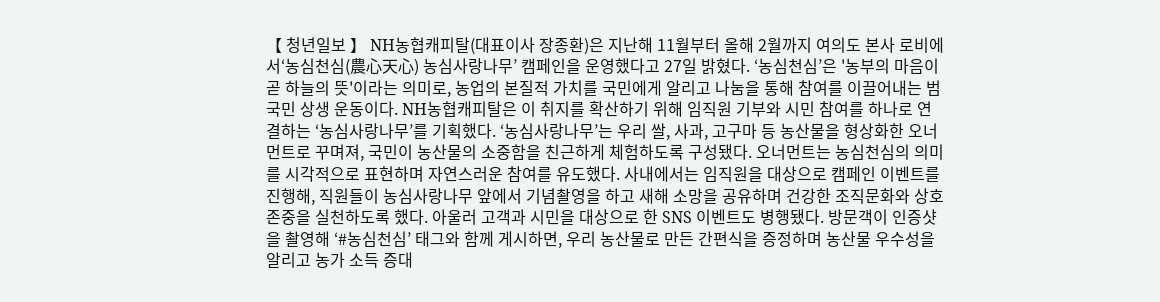【 청년일보 】 NH농협캐피탈(대표이사 장종환)은 지난해 11월부터 올해 2월까지 여의도 본사 로비에서‘농심천심(農心天心) 농심사랑나무’ 캠페인을 운영했다고 27일 밝혔다. ‘농심천심’은 '농부의 마음이 곧 하늘의 뜻'이라는 의미로, 농업의 본질적 가치를 국민에게 알리고 나눔을 통해 참여를 이끌어내는 범국민 상생 운동이다. NH농협캐피탈은 이 취지를 확산하기 위해 임직원 기부와 시민 참여를 하나로 연결하는 ‘농심사랑나무’를 기획했다. ‘농심사랑나무’는 우리 쌀, 사과, 고구마 등 농산물을 형상화한 오너먼트로 꾸며져, 국민이 농산물의 소중함을 친근하게 체험하도록 구성됐다. 오너먼트는 농심천심의 의미를 시각적으로 표현하며 자연스러운 참여를 유도했다. 사내에서는 임직원을 대상으로 캠페인 이벤트를 진행해, 직원들이 농심사랑나무 앞에서 기념촬영을 하고 새해 소망을 공유하며 건강한 조직문화와 상호 존중을 실천하도록 했다. 아울러 고객과 시민을 대상으로 한 SNS 이벤트도 병행됐다. 방문객이 인증샷을 촬영해 ‘#농심천심’ 태그와 함께 게시하면, 우리 농산물로 만든 간편식을 증정하며 농산물 우수성을 알리고 농가 소득 증대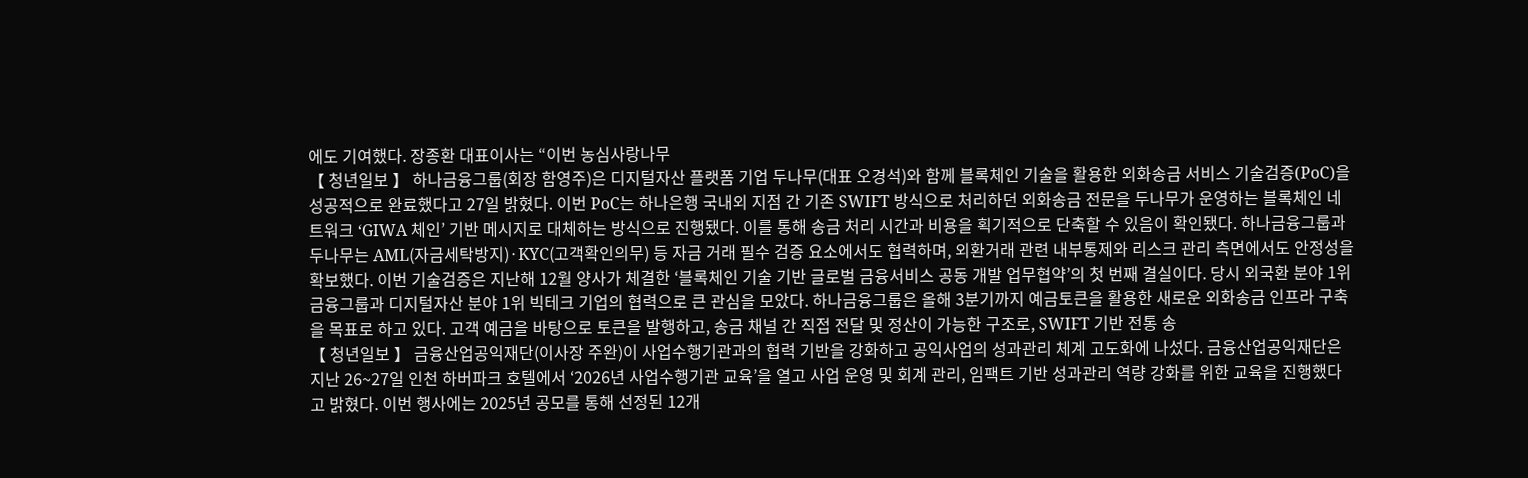에도 기여했다. 장종환 대표이사는 “이번 농심사랑나무
【 청년일보 】 하나금융그룹(회장 함영주)은 디지털자산 플랫폼 기업 두나무(대표 오경석)와 함께 블록체인 기술을 활용한 외화송금 서비스 기술검증(PoC)을 성공적으로 완료했다고 27일 밝혔다. 이번 PoC는 하나은행 국내외 지점 간 기존 SWIFT 방식으로 처리하던 외화송금 전문을 두나무가 운영하는 블록체인 네트워크 ‘GIWA 체인’ 기반 메시지로 대체하는 방식으로 진행됐다. 이를 통해 송금 처리 시간과 비용을 획기적으로 단축할 수 있음이 확인됐다. 하나금융그룹과 두나무는 AML(자금세탁방지)·KYC(고객확인의무) 등 자금 거래 필수 검증 요소에서도 협력하며, 외환거래 관련 내부통제와 리스크 관리 측면에서도 안정성을 확보했다. 이번 기술검증은 지난해 12월 양사가 체결한 ‘블록체인 기술 기반 글로벌 금융서비스 공동 개발 업무협약’의 첫 번째 결실이다. 당시 외국환 분야 1위 금융그룹과 디지털자산 분야 1위 빅테크 기업의 협력으로 큰 관심을 모았다. 하나금융그룹은 올해 3분기까지 예금토큰을 활용한 새로운 외화송금 인프라 구축을 목표로 하고 있다. 고객 예금을 바탕으로 토큰을 발행하고, 송금 채널 간 직접 전달 및 정산이 가능한 구조로, SWIFT 기반 전통 송
【 청년일보 】 금융산업공익재단(이사장 주완)이 사업수행기관과의 협력 기반을 강화하고 공익사업의 성과관리 체계 고도화에 나섰다. 금융산업공익재단은 지난 26~27일 인천 하버파크 호텔에서 ‘2026년 사업수행기관 교육’을 열고 사업 운영 및 회계 관리, 임팩트 기반 성과관리 역량 강화를 위한 교육을 진행했다고 밝혔다. 이번 행사에는 2025년 공모를 통해 선정된 12개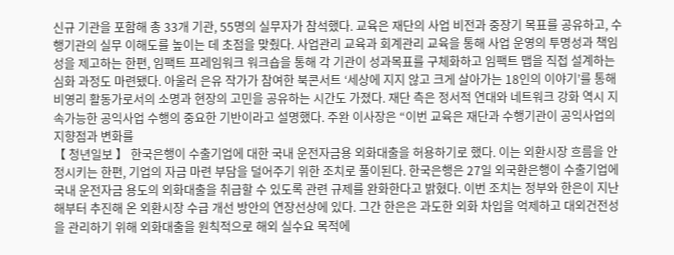신규 기관을 포함해 총 33개 기관, 55명의 실무자가 참석했다. 교육은 재단의 사업 비전과 중장기 목표를 공유하고, 수행기관의 실무 이해도를 높이는 데 초점을 맞췄다. 사업관리 교육과 회계관리 교육을 통해 사업 운영의 투명성과 책임성을 제고하는 한편, 임팩트 프레임워크 워크숍을 통해 각 기관이 성과목표를 구체화하고 임팩트 맵을 직접 설계하는 심화 과정도 마련됐다. 아울러 은유 작가가 참여한 북콘서트 ‘세상에 지지 않고 크게 살아가는 18인의 이야기’를 통해 비영리 활동가로서의 소명과 현장의 고민을 공유하는 시간도 가졌다. 재단 측은 정서적 연대와 네트워크 강화 역시 지속가능한 공익사업 수행의 중요한 기반이라고 설명했다. 주완 이사장은 “이번 교육은 재단과 수행기관이 공익사업의 지향점과 변화를
【 청년일보 】 한국은행이 수출기업에 대한 국내 운전자금용 외화대출을 허용하기로 했다. 이는 외환시장 흐름을 안정시키는 한편, 기업의 자금 마련 부담을 덜어주기 위한 조치로 풀이된다. 한국은행은 27일 외국환은행이 수출기업에 국내 운전자금 용도의 외화대출을 취급할 수 있도록 관련 규제를 완화한다고 밝혔다. 이번 조치는 정부와 한은이 지난해부터 추진해 온 외환시장 수급 개선 방안의 연장선상에 있다. 그간 한은은 과도한 외화 차입을 억제하고 대외건전성을 관리하기 위해 외화대출을 원칙적으로 해외 실수요 목적에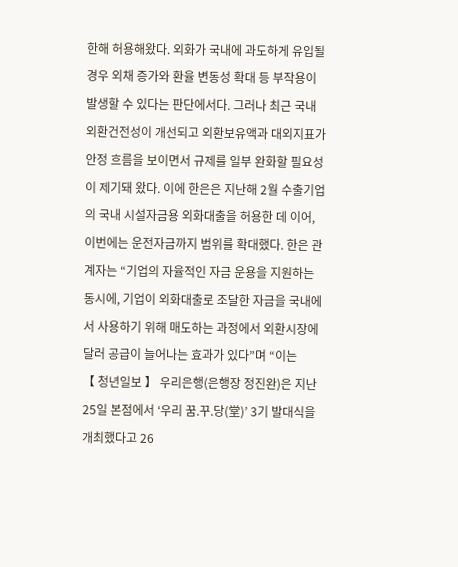한해 허용해왔다. 외화가 국내에 과도하게 유입될 경우 외채 증가와 환율 변동성 확대 등 부작용이 발생할 수 있다는 판단에서다. 그러나 최근 국내 외환건전성이 개선되고 외환보유액과 대외지표가 안정 흐름을 보이면서 규제를 일부 완화할 필요성이 제기돼 왔다. 이에 한은은 지난해 2월 수출기업의 국내 시설자금용 외화대출을 허용한 데 이어, 이번에는 운전자금까지 범위를 확대했다. 한은 관계자는 “기업의 자율적인 자금 운용을 지원하는 동시에, 기업이 외화대출로 조달한 자금을 국내에서 사용하기 위해 매도하는 과정에서 외환시장에 달러 공급이 늘어나는 효과가 있다”며 “이는
【 청년일보 】 우리은행(은행장 정진완)은 지난 25일 본점에서 ‘우리 꿈.꾸.당(堂)’ 3기 발대식을 개최했다고 26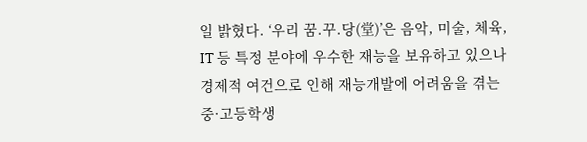일 밝혔다. ‘우리 꿈.꾸.당(堂)’은 음악, 미술, 체육, IT 등 특정 분야에 우수한 재능을 보유하고 있으나 경제적 여건으로 인해 재능개발에 어려움을 겪는 중·고등학생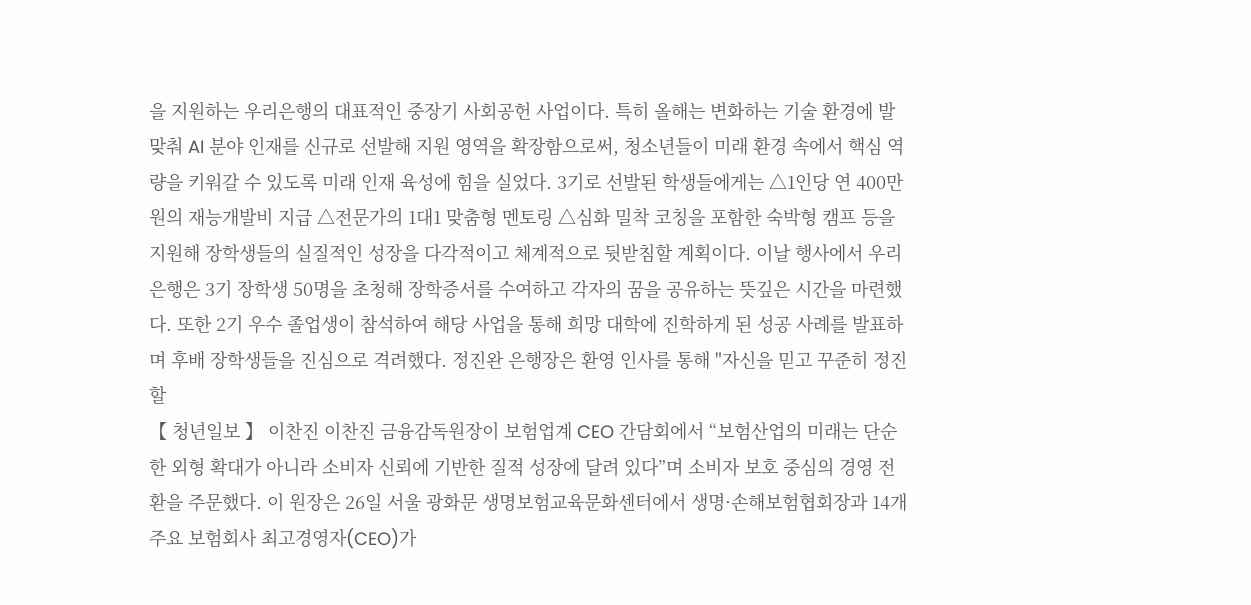을 지원하는 우리은행의 대표적인 중장기 사회공헌 사업이다. 특히 올해는 변화하는 기술 환경에 발맞춰 AI 분야 인재를 신규로 선발해 지원 영역을 확장함으로써, 청소년들이 미래 환경 속에서 핵심 역량을 키워갈 수 있도록 미래 인재 육성에 힘을 실었다. 3기로 선발된 학생들에게는 △1인당 연 400만원의 재능개발비 지급 △전문가의 1대1 맞춤형 멘토링 △심화 밀착 코칭을 포함한 숙박형 캠프 등을 지원해 장학생들의 실질적인 성장을 다각적이고 체계적으로 뒷받침할 계획이다. 이날 행사에서 우리은행은 3기 장학생 50명을 초청해 장학증서를 수여하고 각자의 꿈을 공유하는 뜻깊은 시간을 마련했다. 또한 2기 우수 졸업생이 참석하여 해당 사업을 통해 희망 대학에 진학하게 된 성공 사례를 발표하며 후배 장학생들을 진심으로 격려했다. 정진완 은행장은 환영 인사를 통해 "자신을 믿고 꾸준히 정진할
【 청년일보 】 이찬진 이찬진 금융감독원장이 보험업계 CEO 간담회에서 “보험산업의 미래는 단순한 외형 확대가 아니라 소비자 신뢰에 기반한 질적 성장에 달려 있다”며 소비자 보호 중심의 경영 전환을 주문했다. 이 원장은 26일 서울 광화문 생명보험교육문화센터에서 생명·손해보험협회장과 14개 주요 보험회사 최고경영자(CEO)가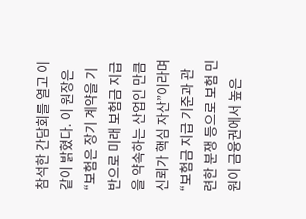참석한 간담회를 열고 이같이 밝혔다. 이 원장은 “보험은 장기 계약을 기반으로 미래 보험금 지급을 약속하는 산업인 만큼 신뢰가 핵심 자산”이라며 “보험금 지급 기준과 관련한 분쟁 등으로 보험 민원이 금융권에서 높은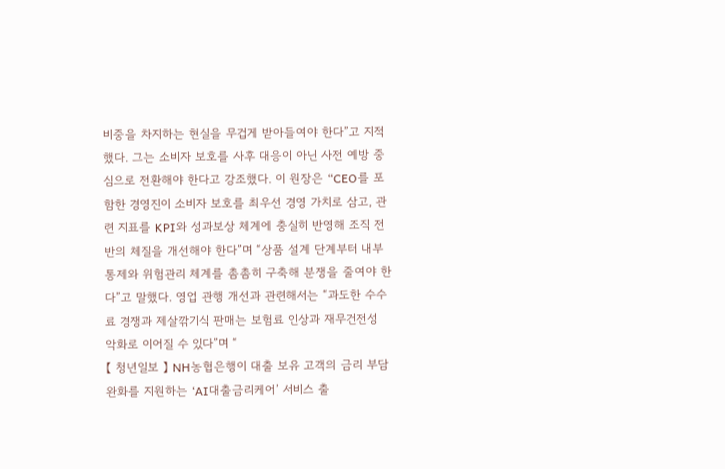비중을 차지하는 현실을 무겁게 받아들여야 한다”고 지적했다. 그는 소비자 보호를 사후 대응이 아닌 사전 예방 중심으로 전환해야 한다고 강조했다. 이 원장은 “CEO를 포함한 경영진이 소비자 보호를 최우선 경영 가치로 삼고, 관련 지표를 KPI와 성과보상 체계에 충실히 반영해 조직 전반의 체질을 개선해야 한다”며 “상품 설계 단계부터 내부통제와 위험관리 체계를 촘촘히 구축해 분쟁을 줄여야 한다”고 말했다. 영업 관행 개선과 관련해서는 “과도한 수수료 경쟁과 제살깎기식 판매는 보험료 인상과 재무건전성 악화로 이어질 수 있다”며 “
【 청년일보 】 NH농협은행이 대출 보유 고객의 금리 부담 완화를 지원하는 ‘AI대출금리케어’ 서비스 출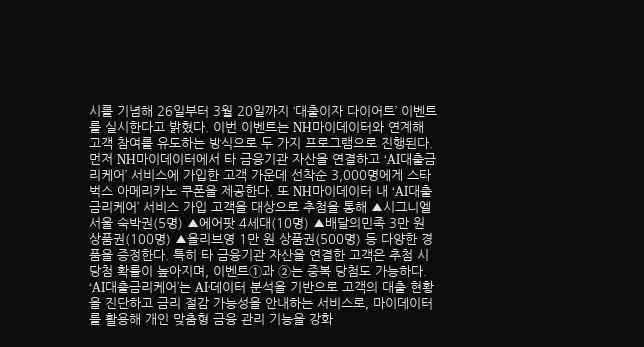시를 기념해 26일부터 3월 20일까지 ‘대출이자 다이어트’ 이벤트를 실시한다고 밝혔다. 이번 이벤트는 NH마이데이터와 연계해 고객 참여를 유도하는 방식으로 두 가지 프로그램으로 진행된다. 먼저 NH마이데이터에서 타 금융기관 자산을 연결하고 ‘AI대출금리케어’ 서비스에 가입한 고객 가운데 선착순 3,000명에게 스타벅스 아메리카노 쿠폰을 제공한다. 또 NH마이데이터 내 ‘AI대출금리케어’ 서비스 가입 고객을 대상으로 추첨을 통해 ▲시그니엘 서울 숙박권(5명) ▲에어팟 4세대(10명) ▲배달의민족 3만 원 상품권(100명) ▲올리브영 1만 원 상품권(500명) 등 다양한 경품을 증정한다. 특히 타 금융기관 자산을 연결한 고객은 추첨 시 당첨 확률이 높아지며, 이벤트①과 ②는 중복 당첨도 가능하다. ‘AI대출금리케어’는 AI·데이터 분석을 기반으로 고객의 대출 현황을 진단하고 금리 절감 가능성을 안내하는 서비스로, 마이데이터를 활용해 개인 맞춤형 금융 관리 기능을 강화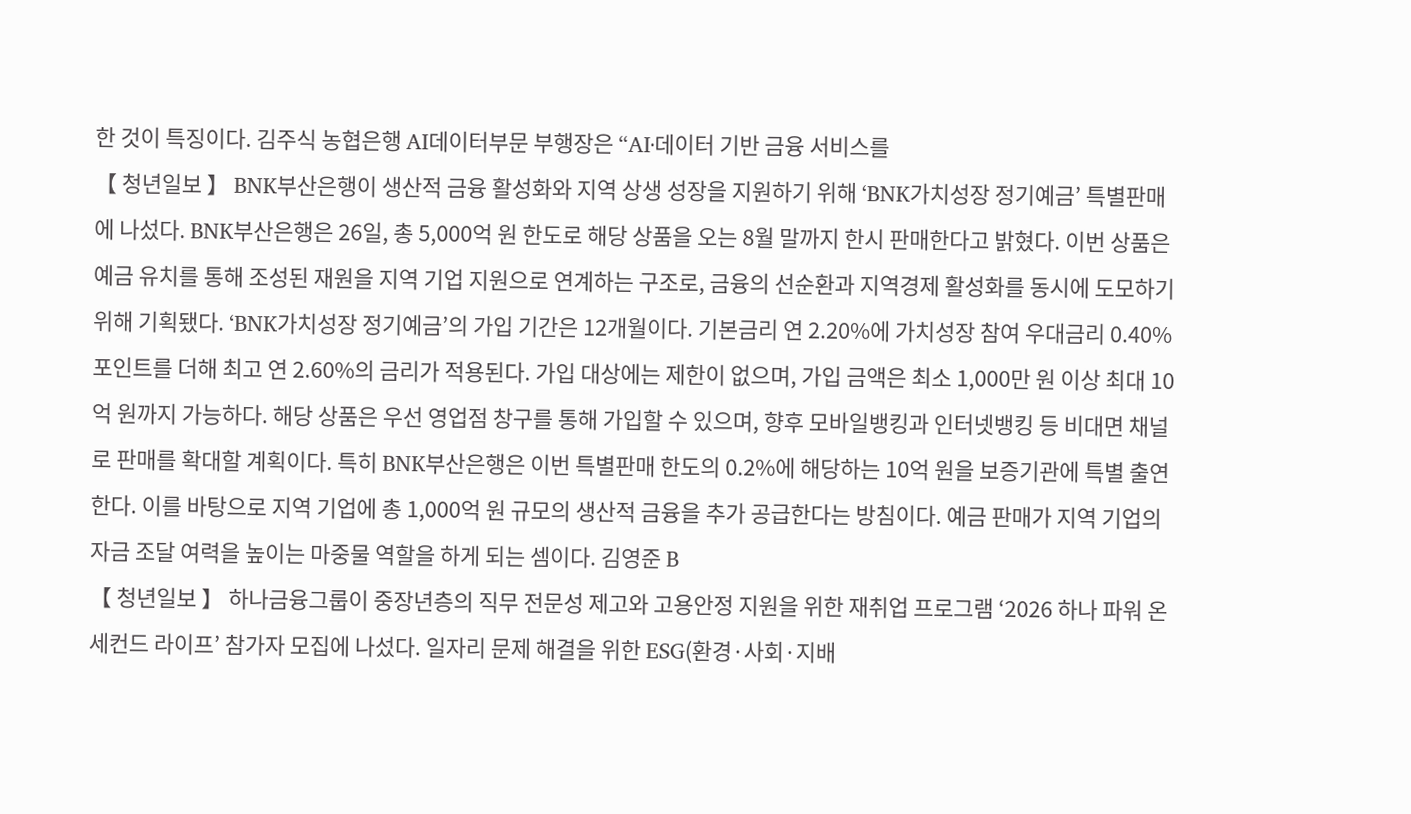한 것이 특징이다. 김주식 농협은행 AI데이터부문 부행장은 “AI·데이터 기반 금융 서비스를
【 청년일보 】 BNK부산은행이 생산적 금융 활성화와 지역 상생 성장을 지원하기 위해 ‘BNK가치성장 정기예금’ 특별판매에 나섰다. BNK부산은행은 26일, 총 5,000억 원 한도로 해당 상품을 오는 8월 말까지 한시 판매한다고 밝혔다. 이번 상품은 예금 유치를 통해 조성된 재원을 지역 기업 지원으로 연계하는 구조로, 금융의 선순환과 지역경제 활성화를 동시에 도모하기 위해 기획됐다. ‘BNK가치성장 정기예금’의 가입 기간은 12개월이다. 기본금리 연 2.20%에 가치성장 참여 우대금리 0.40%포인트를 더해 최고 연 2.60%의 금리가 적용된다. 가입 대상에는 제한이 없으며, 가입 금액은 최소 1,000만 원 이상 최대 10억 원까지 가능하다. 해당 상품은 우선 영업점 창구를 통해 가입할 수 있으며, 향후 모바일뱅킹과 인터넷뱅킹 등 비대면 채널로 판매를 확대할 계획이다. 특히 BNK부산은행은 이번 특별판매 한도의 0.2%에 해당하는 10억 원을 보증기관에 특별 출연한다. 이를 바탕으로 지역 기업에 총 1,000억 원 규모의 생산적 금융을 추가 공급한다는 방침이다. 예금 판매가 지역 기업의 자금 조달 여력을 높이는 마중물 역할을 하게 되는 셈이다. 김영준 B
【 청년일보 】 하나금융그룹이 중장년층의 직무 전문성 제고와 고용안정 지원을 위한 재취업 프로그램 ‘2026 하나 파워 온 세컨드 라이프’ 참가자 모집에 나섰다. 일자리 문제 해결을 위한 ESG(환경·사회·지배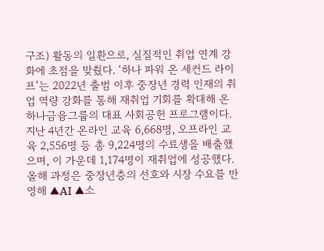구조) 활동의 일환으로, 실질적인 취업 연계 강화에 초점을 맞췄다. ‘하나 파워 온 세컨드 라이프’는 2022년 출범 이후 중장년 경력 인재의 취업 역량 강화를 통해 재취업 기회를 확대해 온 하나금융그룹의 대표 사회공헌 프로그램이다. 지난 4년간 온라인 교육 6,668명, 오프라인 교육 2,556명 등 총 9,224명의 수료생을 배출했으며, 이 가운데 1,174명이 재취업에 성공했다. 올해 과정은 중장년층의 선호와 시장 수요를 반영해 ▲AI ▲소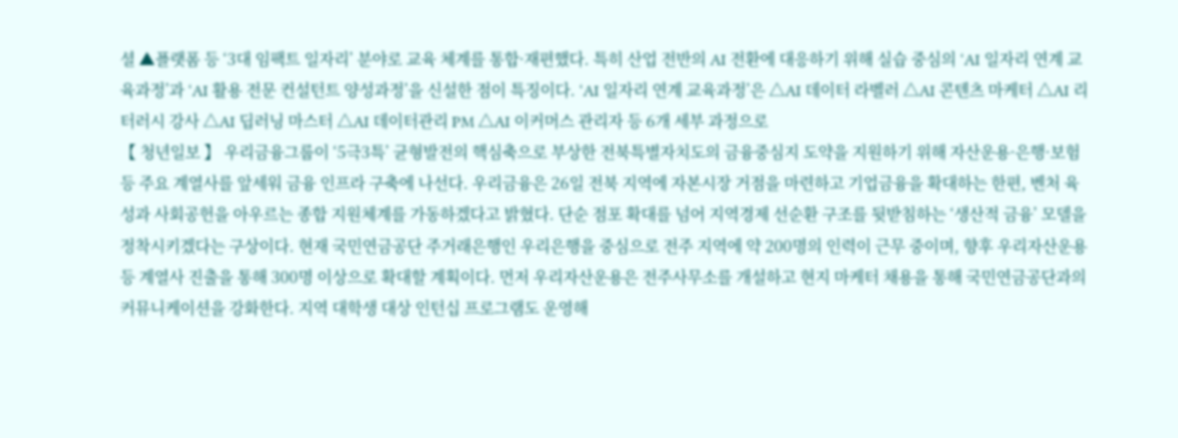셜 ▲플랫폼 등 ‘3대 임팩트 일자리’ 분야로 교육 체계를 통합·재편했다. 특히 산업 전반의 AI 전환에 대응하기 위해 실습 중심의 ‘AI 일자리 연계 교육과정’과 ‘AI 활용 전문 컨설턴트 양성과정’을 신설한 점이 특징이다. ‘AI 일자리 연계 교육과정’은 △AI 데이터 라벨러 △AI 콘텐츠 마케터 △AI 리터러시 강사 △AI 딥러닝 마스터 △AI 데이터관리 PM △AI 이커머스 관리자 등 6개 세부 과정으로
【 청년일보 】 우리금융그룹이 ‘5극3특’ 균형발전의 핵심축으로 부상한 전북특별자치도의 금융중심지 도약을 지원하기 위해 자산운용·은행·보험 등 주요 계열사를 앞세워 금융 인프라 구축에 나선다. 우리금융은 26일 전북 지역에 자본시장 거점을 마련하고 기업금융을 확대하는 한편, 벤처 육성과 사회공헌을 아우르는 종합 지원체계를 가동하겠다고 밝혔다. 단순 점포 확대를 넘어 지역경제 선순환 구조를 뒷받침하는 ‘생산적 금융’ 모델을 정착시키겠다는 구상이다. 현재 국민연금공단 주거래은행인 우리은행을 중심으로 전주 지역에 약 200명의 인력이 근무 중이며, 향후 우리자산운용 등 계열사 진출을 통해 300명 이상으로 확대할 계획이다. 먼저 우리자산운용은 전주사무소를 개설하고 현지 마케터 채용을 통해 국민연금공단과의 커뮤니케이션을 강화한다. 지역 대학생 대상 인턴십 프로그램도 운영해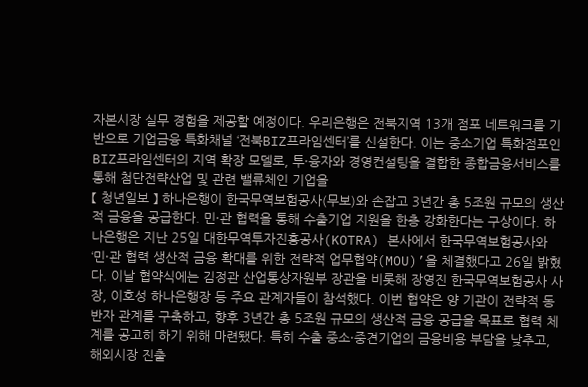자본시장 실무 경험을 제공할 예정이다. 우리은행은 전북지역 13개 점포 네트워크를 기반으로 기업금융 특화채널 ‘전북BIZ프라임센터’를 신설한다. 이는 중소기업 특화점포인 BIZ프라임센터의 지역 확장 모델로, 투·융자와 경영컨설팅을 결합한 종합금융서비스를 통해 첨단전략산업 및 관련 밸류체인 기업을
【 청년일보 】 하나은행이 한국무역보험공사(무보)와 손잡고 3년간 총 5조원 규모의 생산적 금융을 공급한다. 민·관 협력을 통해 수출기업 지원을 한층 강화한다는 구상이다. 하나은행은 지난 25일 대한무역투자진흥공사(KOTRA) 본사에서 한국무역보험공사와 ‘민·관 협력 생산적 금융 확대를 위한 전략적 업무협약(MOU)’을 체결했다고 26일 밝혔다. 이날 협약식에는 김정관 산업통상자원부 장관을 비롯해 장영진 한국무역보험공사 사장, 이호성 하나은행장 등 주요 관계자들이 참석했다. 이번 협약은 양 기관이 전략적 동반자 관계를 구축하고, 향후 3년간 총 5조원 규모의 생산적 금융 공급을 목표로 협력 체계를 공고히 하기 위해 마련됐다. 특히 수출 중소·중견기업의 금융비용 부담을 낮추고, 해외시장 진출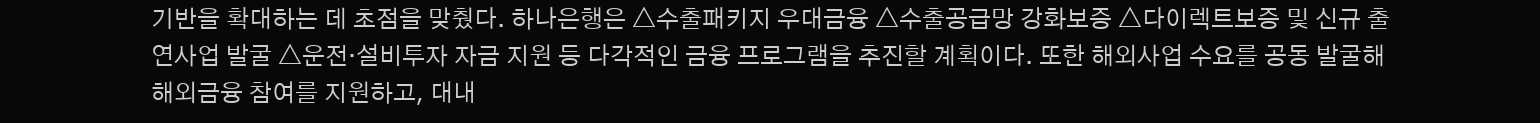기반을 확대하는 데 초점을 맞췄다. 하나은행은 △수출패키지 우대금융 △수출공급망 강화보증 △다이렉트보증 및 신규 출연사업 발굴 △운전·설비투자 자금 지원 등 다각적인 금융 프로그램을 추진할 계획이다. 또한 해외사업 수요를 공동 발굴해 해외금융 참여를 지원하고, 대내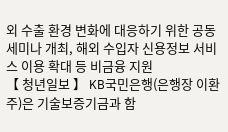외 수출 환경 변화에 대응하기 위한 공동 세미나 개최, 해외 수입자 신용정보 서비스 이용 확대 등 비금융 지원
【 청년일보 】 KB국민은행(은행장 이환주)은 기술보증기금과 함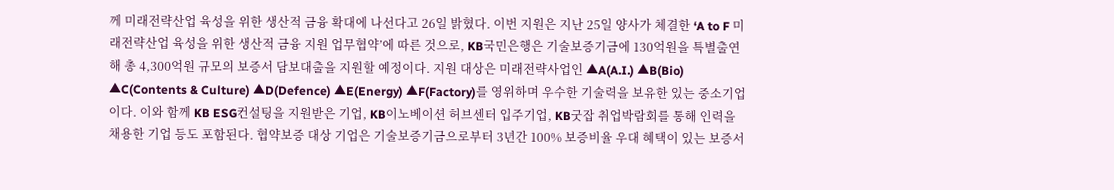께 미래전략산업 육성을 위한 생산적 금융 확대에 나선다고 26일 밝혔다. 이번 지원은 지난 25일 양사가 체결한 ‘A to F 미래전략산업 육성을 위한 생산적 금융 지원 업무협약’에 따른 것으로, KB국민은행은 기술보증기금에 130억원을 특별출연해 총 4,300억원 규모의 보증서 담보대출을 지원할 예정이다. 지원 대상은 미래전략사업인 ▲A(A.I.) ▲B(Bio) ▲C(Contents & Culture) ▲D(Defence) ▲E(Energy) ▲F(Factory)를 영위하며 우수한 기술력을 보유한 있는 중소기업이다. 이와 함께 KB ESG컨설팅을 지원받은 기업, KB이노베이션 허브센터 입주기업, KB굿잡 취업박람회를 통해 인력을 채용한 기업 등도 포함된다. 협약보증 대상 기업은 기술보증기금으로부터 3년간 100% 보증비율 우대 혜택이 있는 보증서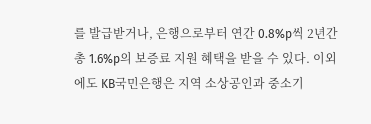를 발급받거나, 은행으로부터 연간 0.8%p씩 2년간 총 1.6%p의 보증료 지원 혜택을 받을 수 있다. 이외에도 KB국민은행은 지역 소상공인과 중소기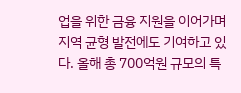업을 위한 금융 지원을 이어가며 지역 균형 발전에도 기여하고 있다. 올해 총 700억원 규모의 특